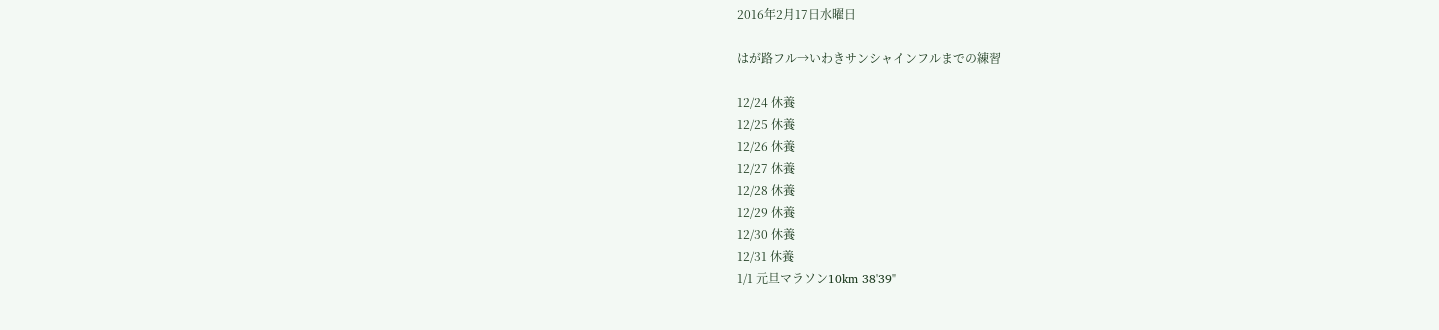2016年2月17日水曜日

はが路フル→いわきサンシャインフルまでの練習

12/24 休養
12/25 休養
12/26 休養
12/27 休養
12/28 休養
12/29 休養
12/30 休養
12/31 休養
1/1 元旦マラソン10km 38'39"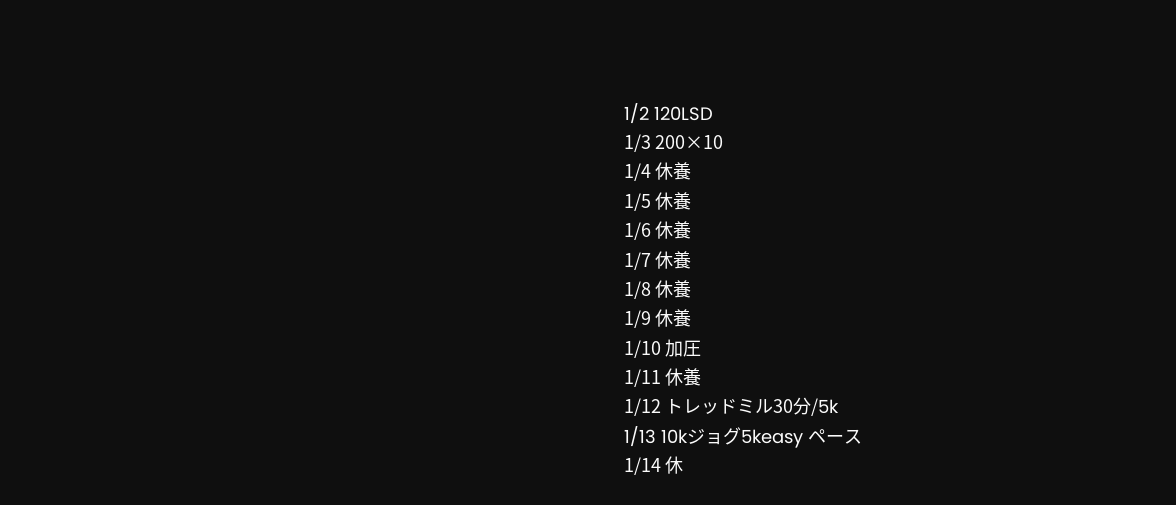1/2 120LSD
1/3 200×10
1/4 休養
1/5 休養
1/6 休養
1/7 休養
1/8 休養
1/9 休養
1/10 加圧
1/11 休養
1/12 トレッドミル30分/5k
1/13 10kジョグ5keasy ペース
1/14 休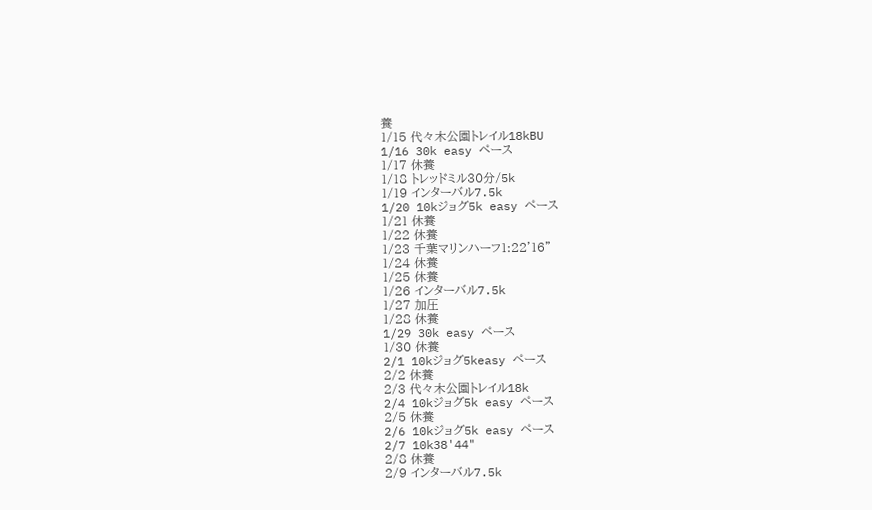養
1/15 代々木公園トレイル18kBU
1/16 30k easy ペース
1/17 休養
1/18 トレッドミル30分/5k
1/19 インターバル7.5k
1/20 10kジョグ5k easy ペース
1/21 休養
1/22 休養
1/23 千葉マリンハーフ1:22'16"
1/24 休養
1/25 休養
1/26 インターバル7.5k
1/27 加圧
1/28 休養
1/29 30k easy ペース
1/30 休養
2/1 10kジョグ5keasy ペース
2/2 休養
2/3 代々木公園トレイル18k
2/4 10kジョグ5k easy ペース
2/5 休養
2/6 10kジョグ5k easy ペース
2/7 10k38'44"
2/8 休養
2/9 インターバル7.5k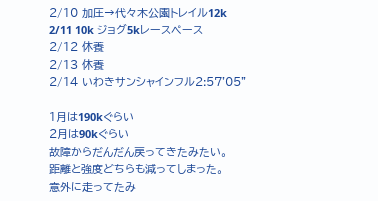2/10 加圧→代々木公園トレイル12k
2/11 10k ジョグ5kレースペース
2/12 休養
2/13 休養
2/14 いわきサンシャインフル2:57'05"

1月は190kぐらい
2月は90kぐらい
故障からだんだん戻ってきたみたい。
距離と強度どちらも減ってしまった。
意外に走ってたみ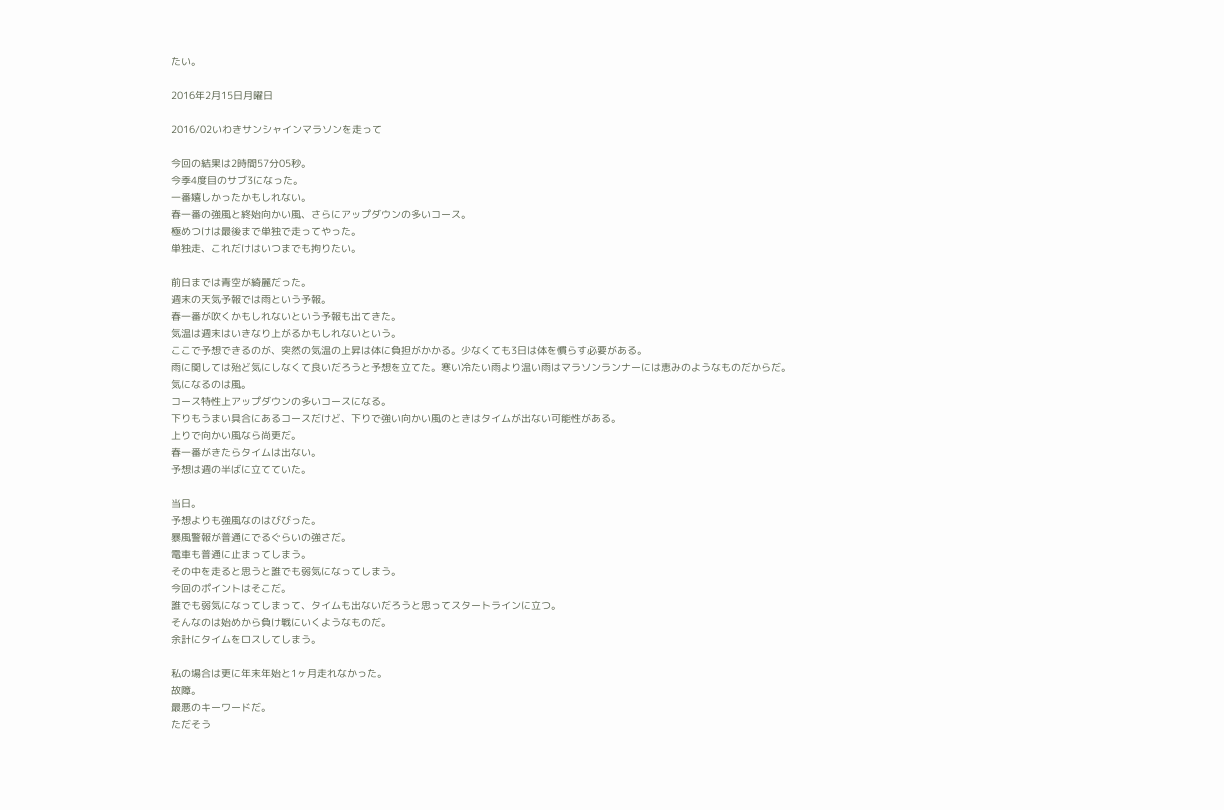たい。

2016年2月15日月曜日

2016/02いわきサンシャインマラソンを走って

今回の結果は2時間57分05秒。
今季4度目のサブ3になった。
一番嬉しかったかもしれない。
春一番の強風と終始向かい風、さらにアップダウンの多いコース。
極めつけは最後まで単独で走ってやった。
単独走、これだけはいつまでも拘りたい。

前日までは青空が綺麗だった。
週末の天気予報では雨という予報。
春一番が吹くかもしれないという予報も出てきた。
気温は週末はいきなり上がるかもしれないという。
ここで予想できるのが、突然の気温の上昇は体に負担がかかる。少なくても3日は体を慣らす必要がある。
雨に関しては殆ど気にしなくて良いだろうと予想を立てた。寒い冷たい雨より温い雨はマラソンランナーには恵みのようなものだからだ。
気になるのは風。
コース特性上アップダウンの多いコースになる。
下りもうまい具合にあるコースだけど、下りで強い向かい風のときはタイムが出ない可能性がある。
上りで向かい風なら尚更だ。
春一番がきたらタイムは出ない。
予想は週の半ばに立てていた。

当日。
予想よりも強風なのはびびった。
暴風警報が普通にでるぐらいの強さだ。
電車も普通に止まってしまう。
その中を走ると思うと誰でも弱気になってしまう。
今回のポイントはそこだ。
誰でも弱気になってしまって、タイムも出ないだろうと思ってスタートラインに立つ。
そんなのは始めから負け戦にいくようなものだ。
余計にタイムをロスしてしまう。

私の場合は更に年末年始と1ヶ月走れなかった。
故障。
最悪のキーワードだ。
ただそう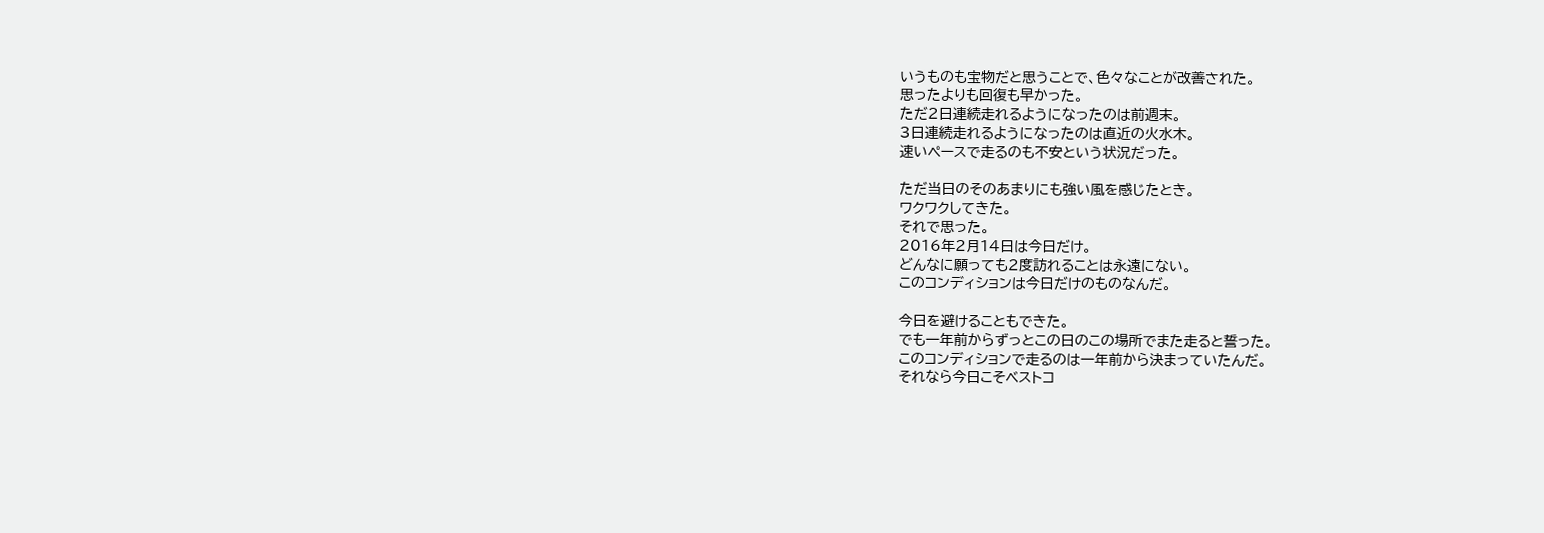いうものも宝物だと思うことで、色々なことが改善された。
思ったよりも回復も早かった。
ただ2日連続走れるようになったのは前週末。
3日連続走れるようになったのは直近の火水木。
速いペースで走るのも不安という状況だった。

ただ当日のそのあまりにも強い風を感じたとき。
ワクワクしてきた。
それで思った。
2016年2月14日は今日だけ。
どんなに願っても2度訪れることは永遠にない。
このコンディションは今日だけのものなんだ。

今日を避けることもできた。
でも一年前からずっとこの日のこの場所でまた走ると誓った。
このコンディションで走るのは一年前から決まっていたんだ。
それなら今日こそベストコ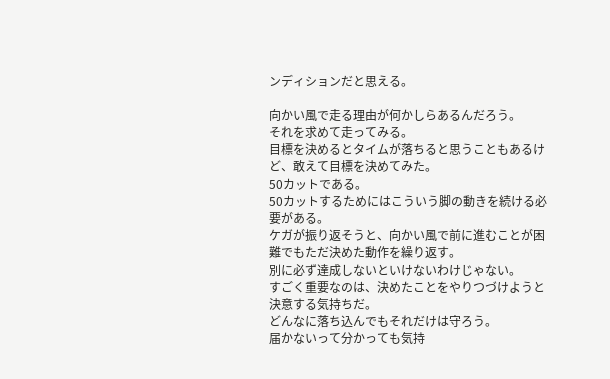ンディションだと思える。

向かい風で走る理由が何かしらあるんだろう。
それを求めて走ってみる。
目標を決めるとタイムが落ちると思うこともあるけど、敢えて目標を決めてみた。
50カットである。
50カットするためにはこういう脚の動きを続ける必要がある。
ケガが振り返そうと、向かい風で前に進むことが困難でもただ決めた動作を繰り返す。
別に必ず達成しないといけないわけじゃない。
すごく重要なのは、決めたことをやりつづけようと決意する気持ちだ。
どんなに落ち込んでもそれだけは守ろう。
届かないって分かっても気持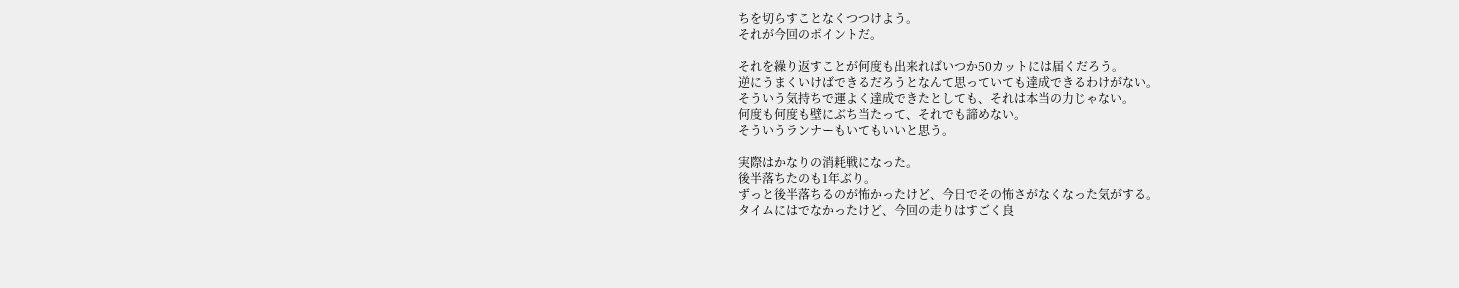ちを切らすことなくつつけよう。
それが今回のポイントだ。

それを繰り返すことが何度も出来ればいつか50カットには届くだろう。
逆にうまくいけばできるだろうとなんて思っていても達成できるわけがない。
そういう気持ちで運よく達成できたとしても、それは本当の力じゃない。
何度も何度も壁にぶち当たって、それでも諦めない。
そういうランナーもいてもいいと思う。

実際はかなりの消耗戦になった。
後半落ちたのも1年ぶり。
ずっと後半落ちるのが怖かったけど、今日でその怖さがなくなった気がする。
タイムにはでなかったけど、今回の走りはすごく良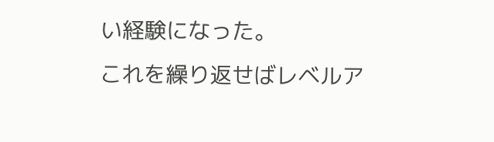い経験になった。
これを繰り返せばレベルア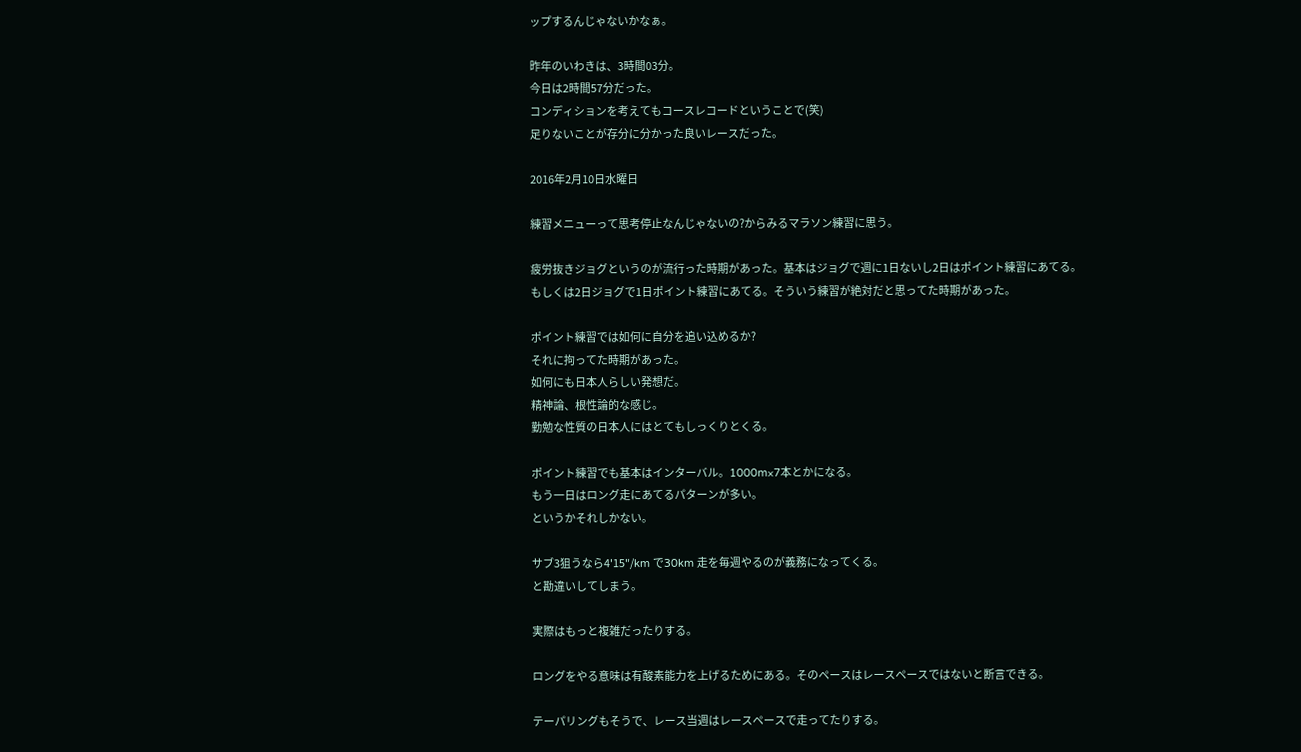ップするんじゃないかなぁ。

昨年のいわきは、3時間03分。
今日は2時間57分だった。
コンディションを考えてもコースレコードということで(笑)
足りないことが存分に分かった良いレースだった。

2016年2月10日水曜日

練習メニューって思考停止なんじゃないの?からみるマラソン練習に思う。

疲労抜きジョグというのが流行った時期があった。基本はジョグで週に1日ないし2日はポイント練習にあてる。
もしくは2日ジョグで1日ポイント練習にあてる。そういう練習が絶対だと思ってた時期があった。

ポイント練習では如何に自分を追い込めるか?
それに拘ってた時期があった。
如何にも日本人らしい発想だ。
精神論、根性論的な感じ。
勤勉な性質の日本人にはとてもしっくりとくる。

ポイント練習でも基本はインターバル。1000m×7本とかになる。
もう一日はロング走にあてるパターンが多い。
というかそれしかない。

サブ3狙うなら4'15"/km で30km 走を毎週やるのが義務になってくる。
と勘違いしてしまう。

実際はもっと複雑だったりする。

ロングをやる意味は有酸素能力を上げるためにある。そのペースはレースペースではないと断言できる。

テーパリングもそうで、レース当週はレースペースで走ってたりする。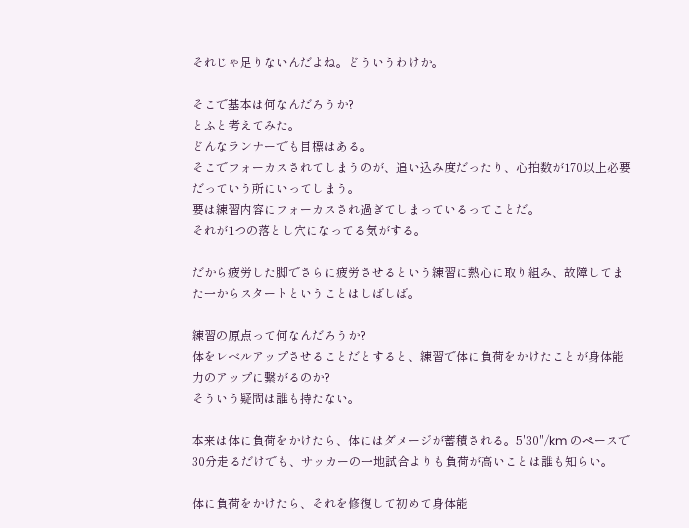それじゃ足りないんだよね。どういうわけか。

そこで基本は何なんだろうか?
とふと考えてみた。
どんなランナーでも目標はある。
そこでフォーカスされてしまうのが、追い込み度だったり、心拍数が170以上必要だっていう所にいってしまう。
要は練習内容にフォーカスされ過ぎてしまっているってことだ。
それが1つの落とし穴になってる気がする。

だから疲労した脚でさらに疲労させるという練習に熱心に取り組み、故障してまた一からスタートということはしばしば。

練習の原点って何なんだろうか?
体をレベルアップさせることだとすると、練習で体に負荷をかけたことが身体能力のアップに繋がるのか?
そういう疑問は誰も持たない。

本来は体に負荷をかけたら、体にはダメージが蓄積される。5'30"/km のペースで30分走るだけでも、サッカーの一地試合よりも負荷が高いことは誰も知らい。

体に負荷をかけたら、それを修復して初めて身体能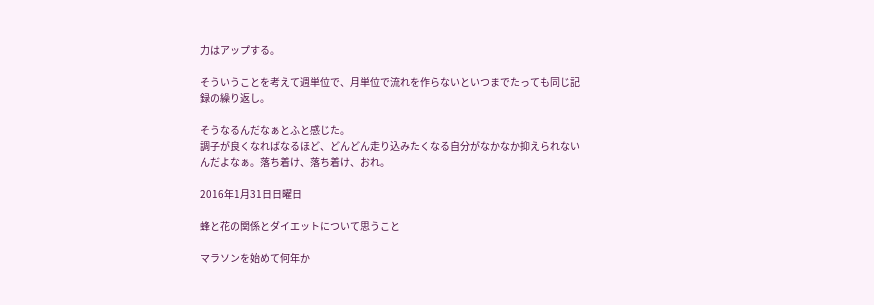力はアップする。

そういうことを考えて週単位で、月単位で流れを作らないといつまでたっても同じ記録の繰り返し。

そうなるんだなぁとふと感じた。
調子が良くなればなるほど、どんどん走り込みたくなる自分がなかなか抑えられないんだよなぁ。落ち着け、落ち着け、おれ。

2016年1月31日日曜日

蜂と花の関係とダイエットについて思うこと

マラソンを始めて何年か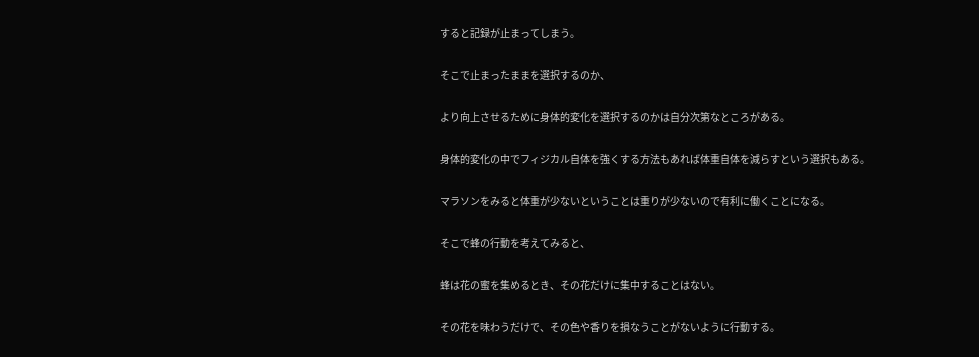すると記録が止まってしまう。

そこで止まったままを選択するのか、

より向上させるために身体的変化を選択するのかは自分次第なところがある。

身体的変化の中でフィジカル自体を強くする方法もあれば体重自体を減らすという選択もある。

マラソンをみると体重が少ないということは重りが少ないので有利に働くことになる。

そこで蜂の行動を考えてみると、

蜂は花の蜜を集めるとき、その花だけに集中することはない。

その花を味わうだけで、その色や香りを損なうことがないように行動する。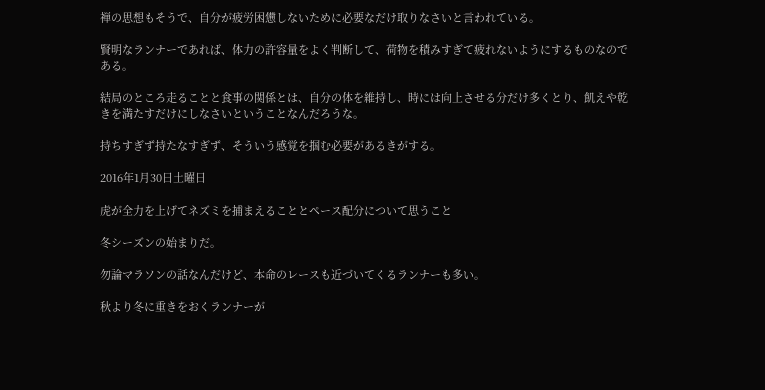禅の思想もそうで、自分が疲労困憊しないために必要なだけ取りなさいと言われている。

賢明なランナーであれば、体力の許容量をよく判断して、荷物を積みすぎて疲れないようにするものなのである。

結局のところ走ることと食事の関係とは、自分の体を維持し、時には向上させる分だけ多くとり、飢えや乾きを満たすだけにしなさいということなんだろうな。

持ちすぎず持たなすぎず、そういう感覚を掴む必要があるきがする。

2016年1月30日土曜日

虎が全力を上げてネズミを捕まえることとペース配分について思うこと

冬シーズンの始まりだ。

勿論マラソンの話なんだけど、本命のレースも近づいてくるランナーも多い。

秋より冬に重きをおくランナーが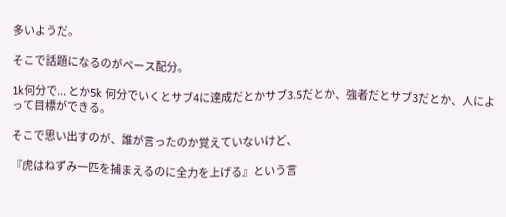多いようだ。

そこで話題になるのがペース配分。

1k何分で... とか5k 何分でいくとサブ4に達成だとかサブ3.5だとか、強者だとサブ3だとか、人によって目標ができる。

そこで思い出すのが、誰が言ったのか覚えていないけど、

『虎はねずみ一匹を捕まえるのに全力を上げる』という言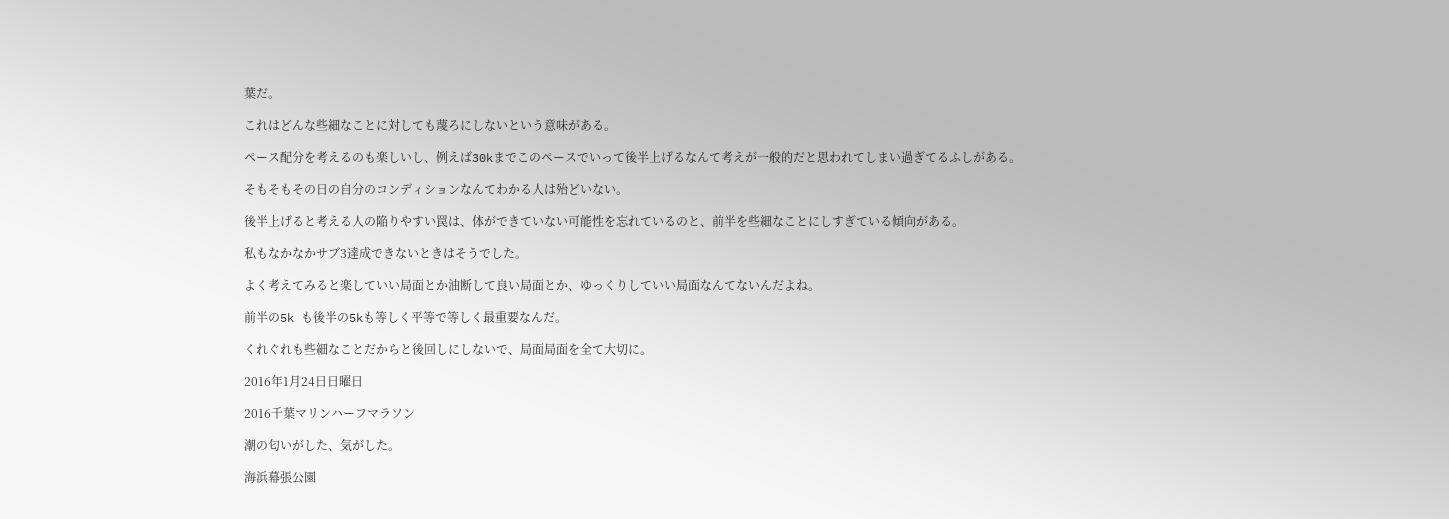葉だ。

これはどんな些細なことに対しても蔑ろにしないという意味がある。

ペース配分を考えるのも楽しいし、例えば30kまでこのペースでいって後半上げるなんて考えが一般的だと思われてしまい過ぎてるふしがある。

そもそもその日の自分のコンディションなんてわかる人は殆どいない。

後半上げると考える人の陥りやすい罠は、体ができていない可能性を忘れているのと、前半を些細なことにしすぎている傾向がある。

私もなかなかサブ3達成できないときはそうでした。

よく考えてみると楽していい局面とか油断して良い局面とか、ゆっくりしていい局面なんてないんだよね。

前半の5k も後半の5kも等しく平等で等しく最重要なんだ。

くれぐれも些細なことだからと後回しにしないで、局面局面を全て大切に。

2016年1月24日日曜日

2016千葉マリンハーフマラソン

潮の匂いがした、気がした。

海浜幕張公園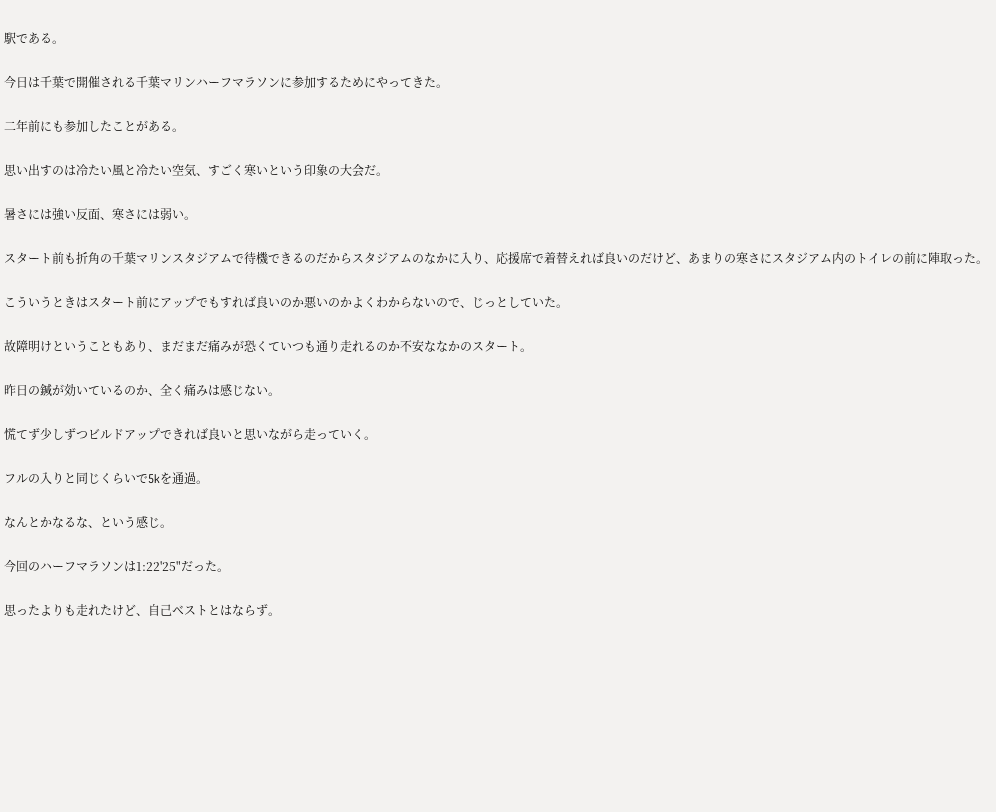駅である。

今日は千葉で開催される千葉マリンハーフマラソンに参加するためにやってきた。

二年前にも参加したことがある。

思い出すのは冷たい風と冷たい空気、すごく寒いという印象の大会だ。

暑さには強い反面、寒さには弱い。

スタート前も折角の千葉マリンスタジアムで待機できるのだからスタジアムのなかに入り、応援席で着替えれば良いのだけど、あまりの寒さにスタジアム内のトイレの前に陣取った。

こういうときはスタート前にアップでもすれば良いのか悪いのかよくわからないので、じっとしていた。

故障明けということもあり、まだまだ痛みが恐くていつも通り走れるのか不安ななかのスタート。

昨日の鍼が効いているのか、全く痛みは感じない。

慌てず少しずつビルドアップできれば良いと思いながら走っていく。

フルの入りと同じくらいで5kを通過。

なんとかなるな、という感じ。

今回のハーフマラソンは1:22'25"だった。

思ったよりも走れたけど、自己ベストとはならず。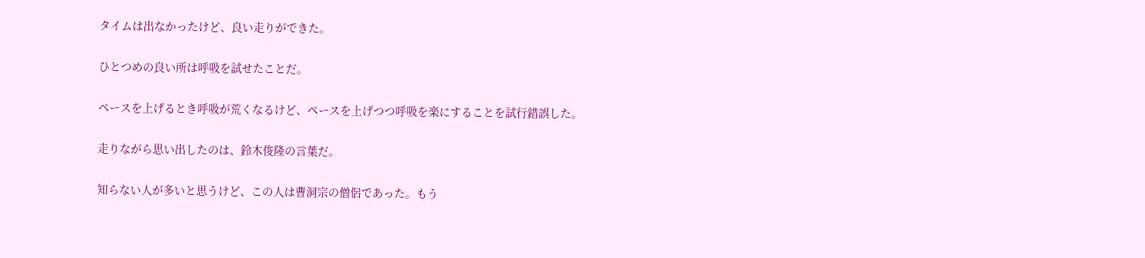タイムは出なかったけど、良い走りができた。

ひとつめの良い所は呼吸を試せたことだ。

ペースを上げるとき呼吸が荒くなるけど、ペースを上げつつ呼吸を楽にすることを試行錯誤した。

走りながら思い出したのは、鈴木俊隆の言葉だ。

知らない人が多いと思うけど、この人は曹洞宗の僧侶であった。もう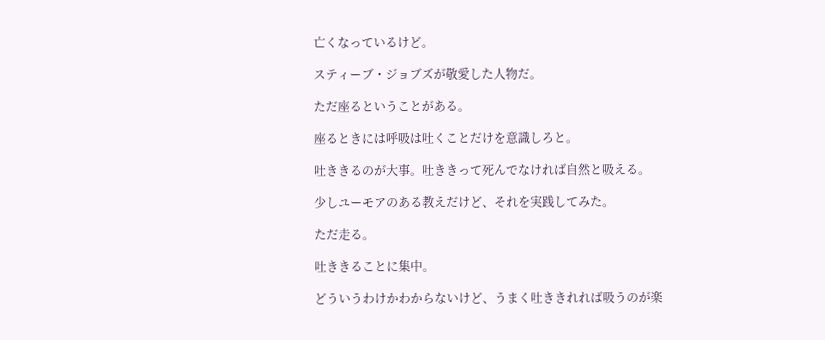亡くなっているけど。

スティーブ・ジョブズが敬愛した人物だ。

ただ座るということがある。

座るときには呼吸は吐くことだけを意識しろと。

吐ききるのが大事。吐ききって死んでなければ自然と吸える。

少しユーモアのある教えだけど、それを実践してみた。

ただ走る。

吐ききることに集中。

どういうわけかわからないけど、うまく吐ききれれば吸うのが楽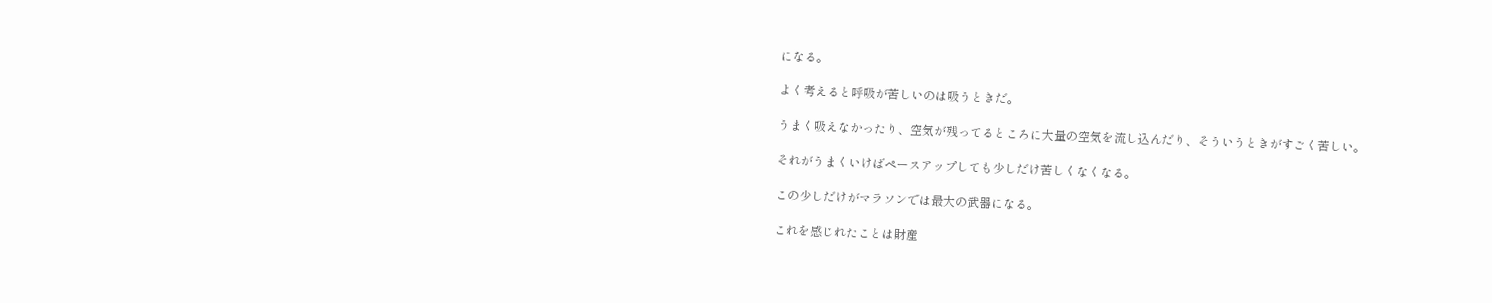になる。

よく考えると呼吸が苦しいのは吸うときだ。

うまく吸えなかったり、空気が残ってるところに大量の空気を流し込んだり、そういうときがすごく苦しい。

それがうまくいけばペースアップしても少しだけ苦しくなくなる。

この少しだけがマラソンでは最大の武器になる。

これを感じれたことは財産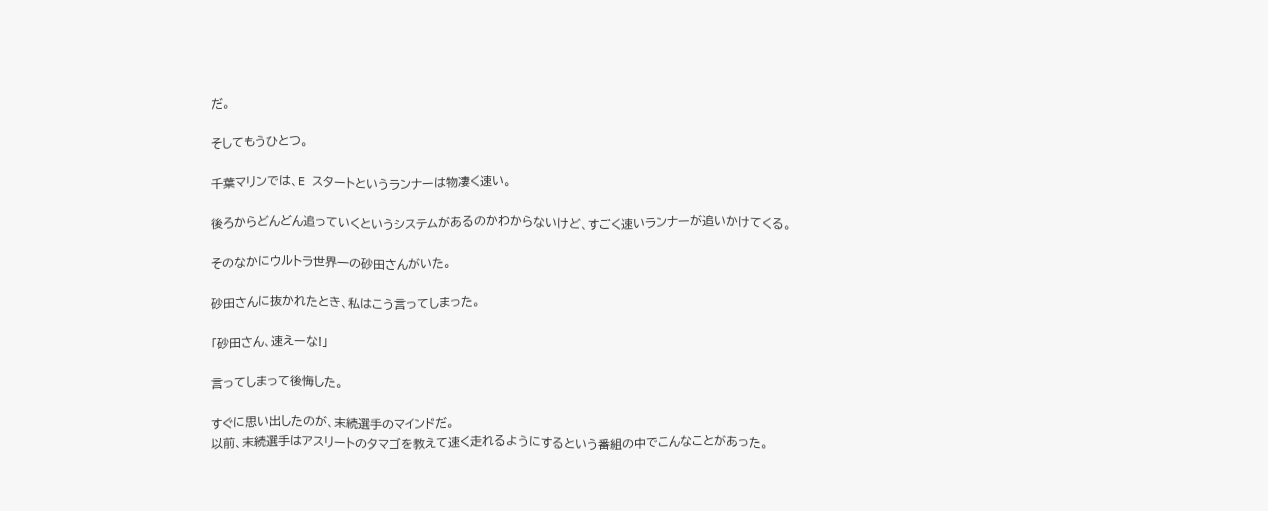だ。

そしてもうひとつ。

千葉マリンでは、E スタートというランナーは物凄く速い。

後ろからどんどん追っていくというシステムがあるのかわからないけど、すごく速いランナーが追いかけてくる。

そのなかにウルトラ世界一の砂田さんがいた。

砂田さんに抜かれたとき、私はこう言ってしまった。

「砂田さん、速えーな!」

言ってしまって後悔した。

すぐに思い出したのが、末続選手のマインドだ。
以前、末続選手はアスリートのタマゴを教えて速く走れるようにするという番組の中でこんなことがあった。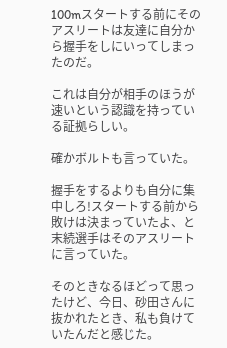100mスタートする前にそのアスリートは友達に自分から握手をしにいってしまったのだ。

これは自分が相手のほうが速いという認識を持っている証拠らしい。

確かボルトも言っていた。

握手をするよりも自分に集中しろ!スタートする前から敗けは決まっていたよ、と末続選手はそのアスリートに言っていた。

そのときなるほどって思ったけど、今日、砂田さんに抜かれたとき、私も負けていたんだと感じた。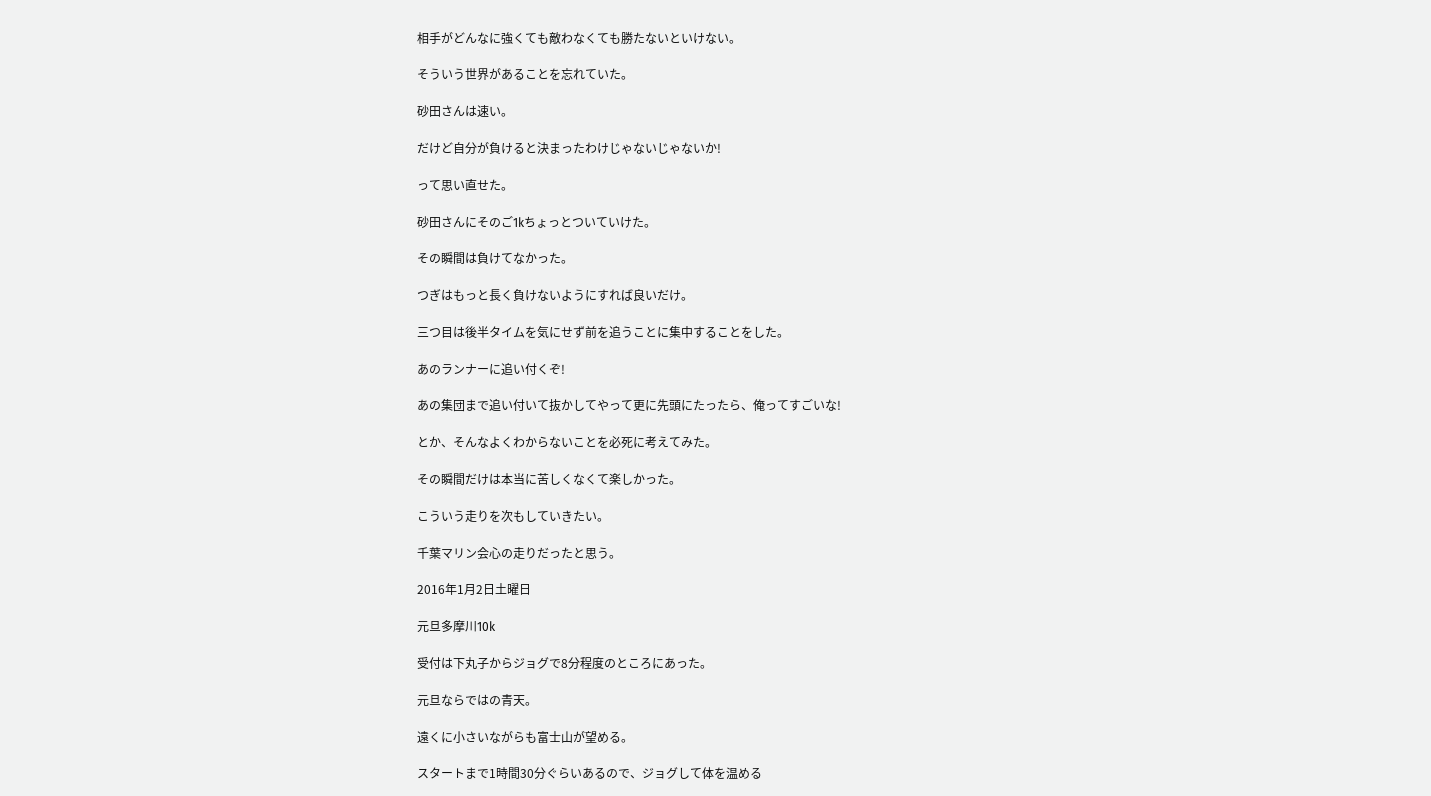相手がどんなに強くても敵わなくても勝たないといけない。

そういう世界があることを忘れていた。

砂田さんは速い。

だけど自分が負けると決まったわけじゃないじゃないか!

って思い直せた。

砂田さんにそのご1kちょっとついていけた。

その瞬間は負けてなかった。

つぎはもっと長く負けないようにすれば良いだけ。

三つ目は後半タイムを気にせず前を追うことに集中することをした。

あのランナーに追い付くぞ!

あの集団まで追い付いて抜かしてやって更に先頭にたったら、俺ってすごいな!

とか、そんなよくわからないことを必死に考えてみた。

その瞬間だけは本当に苦しくなくて楽しかった。

こういう走りを次もしていきたい。

千葉マリン会心の走りだったと思う。

2016年1月2日土曜日

元旦多摩川10k

受付は下丸子からジョグで8分程度のところにあった。

元旦ならではの青天。

遠くに小さいながらも富士山が望める。

スタートまで1時間30分ぐらいあるので、ジョグして体を温める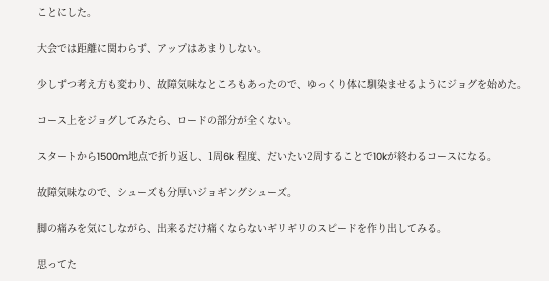ことにした。

大会では距離に関わらず、アップはあまりしない。

少しずつ考え方も変わり、故障気味なところもあったので、ゆっくり体に馴染ませるようにジョグを始めた。

コース上をジョグしてみたら、ロードの部分が全くない。

スタートから1500m地点で折り返し、1周6k 程度、だいたい2周することで10kが終わるコースになる。

故障気味なので、シューズも分厚いジョギングシューズ。

脚の痛みを気にしながら、出来るだけ痛くならないギリギリのスピードを作り出してみる。

思ってた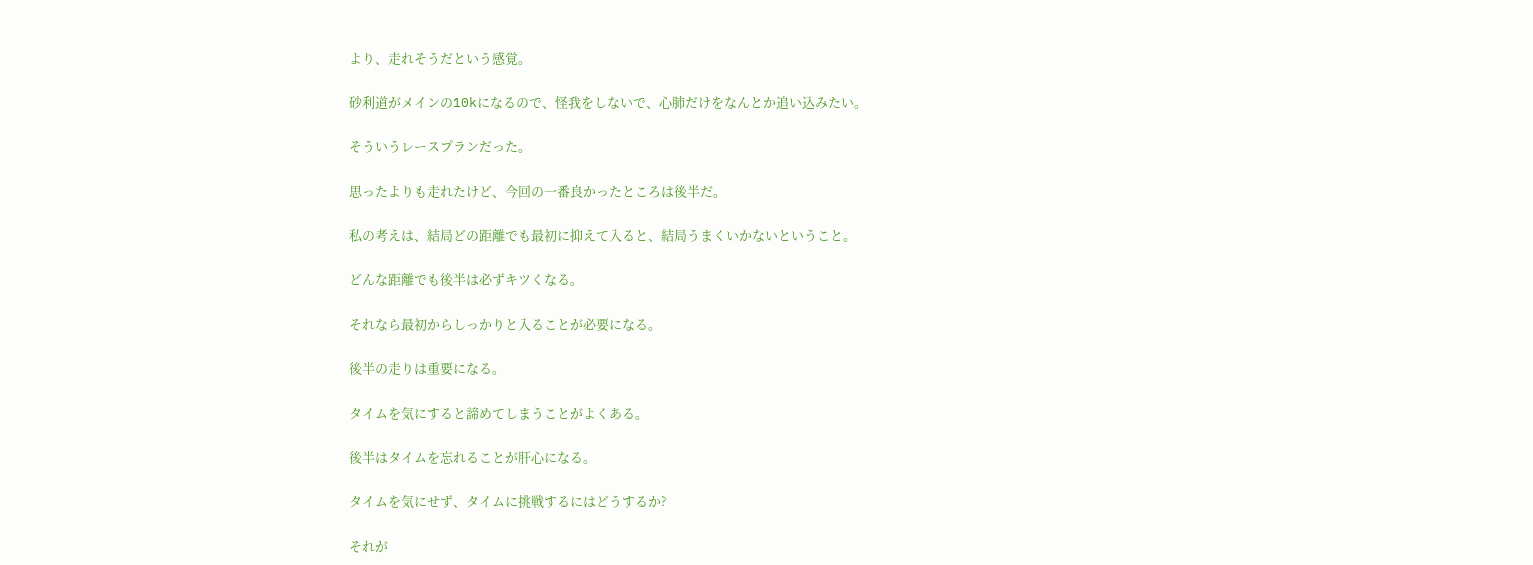より、走れそうだという感覚。

砂利道がメインの10kになるので、怪我をしないで、心肺だけをなんとか追い込みたい。

そういうレースプランだった。

思ったよりも走れたけど、今回の一番良かったところは後半だ。

私の考えは、結局どの距離でも最初に抑えて入ると、結局うまくいかないということ。

どんな距離でも後半は必ずキツくなる。

それなら最初からしっかりと入ることが必要になる。

後半の走りは重要になる。

タイムを気にすると諦めてしまうことがよくある。

後半はタイムを忘れることが肝心になる。

タイムを気にせず、タイムに挑戦するにはどうするか?

それが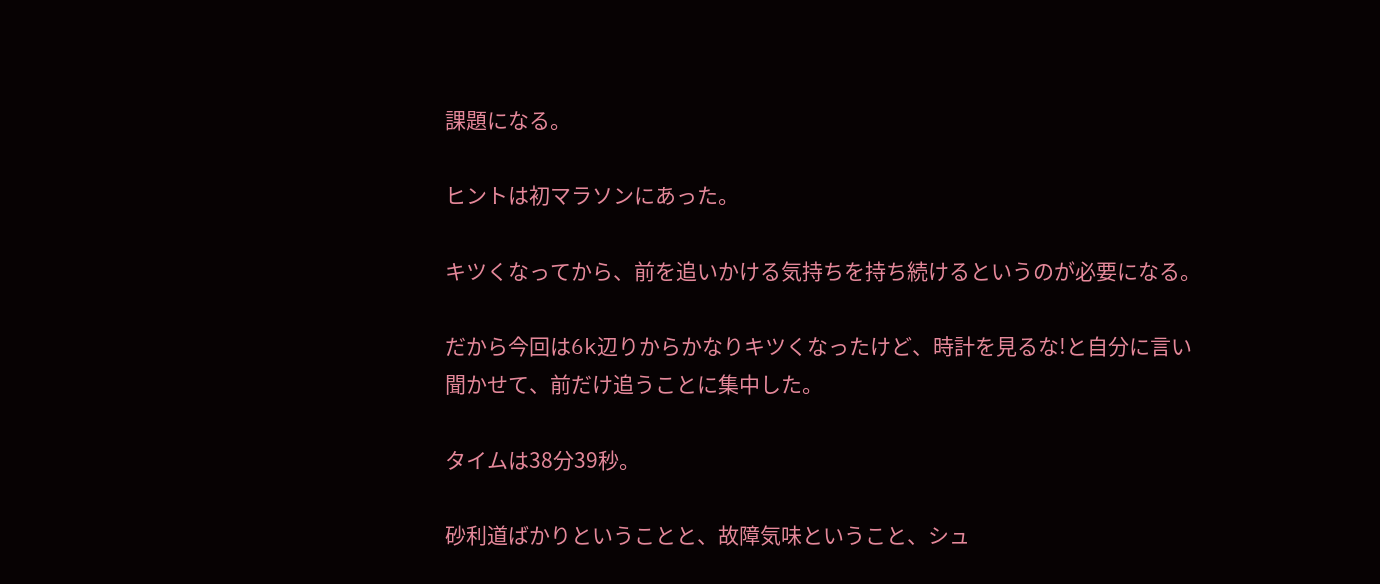課題になる。

ヒントは初マラソンにあった。

キツくなってから、前を追いかける気持ちを持ち続けるというのが必要になる。

だから今回は6k辺りからかなりキツくなったけど、時計を見るな!と自分に言い聞かせて、前だけ追うことに集中した。

タイムは38分39秒。

砂利道ばかりということと、故障気味ということ、シュ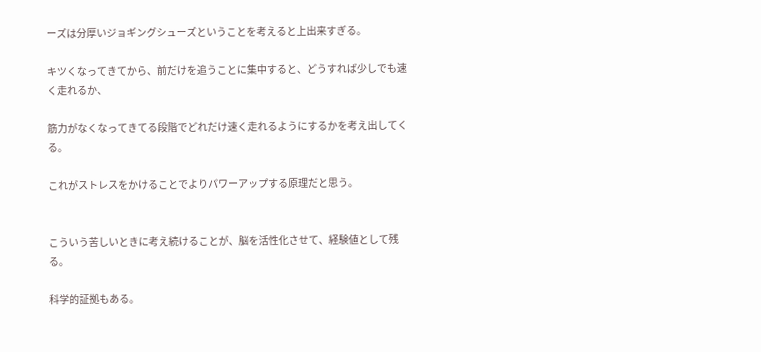ーズは分厚いジョギングシューズということを考えると上出来すぎる。

キツくなってきてから、前だけを追うことに集中すると、どうすれば少しでも速く走れるか、

筋力がなくなってきてる段階でどれだけ速く走れるようにするかを考え出してくる。

これがストレスをかけることでよりパワーアップする原理だと思う。


こういう苦しいときに考え続けることが、脳を活性化させて、経験値として残る。

科学的証拠もある。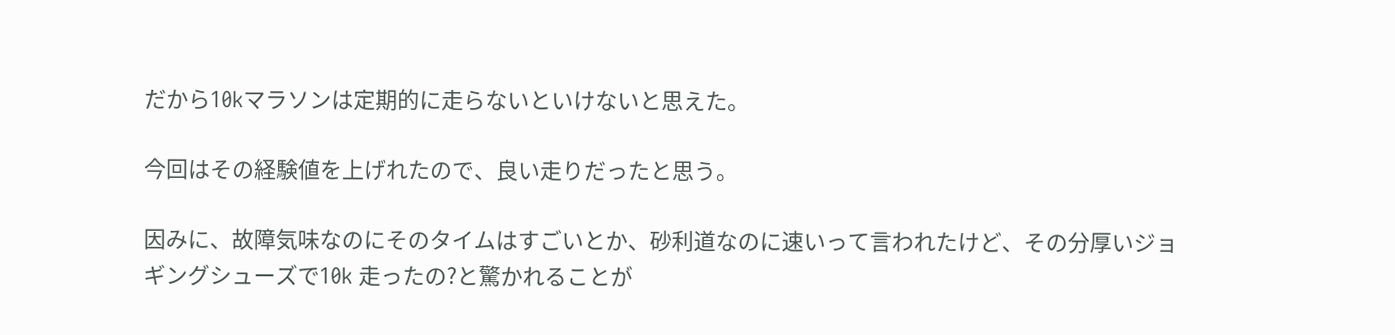だから10kマラソンは定期的に走らないといけないと思えた。

今回はその経験値を上げれたので、良い走りだったと思う。

因みに、故障気味なのにそのタイムはすごいとか、砂利道なのに速いって言われたけど、その分厚いジョギングシューズで10k 走ったの?と驚かれることが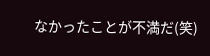なかったことが不満だ(笑)